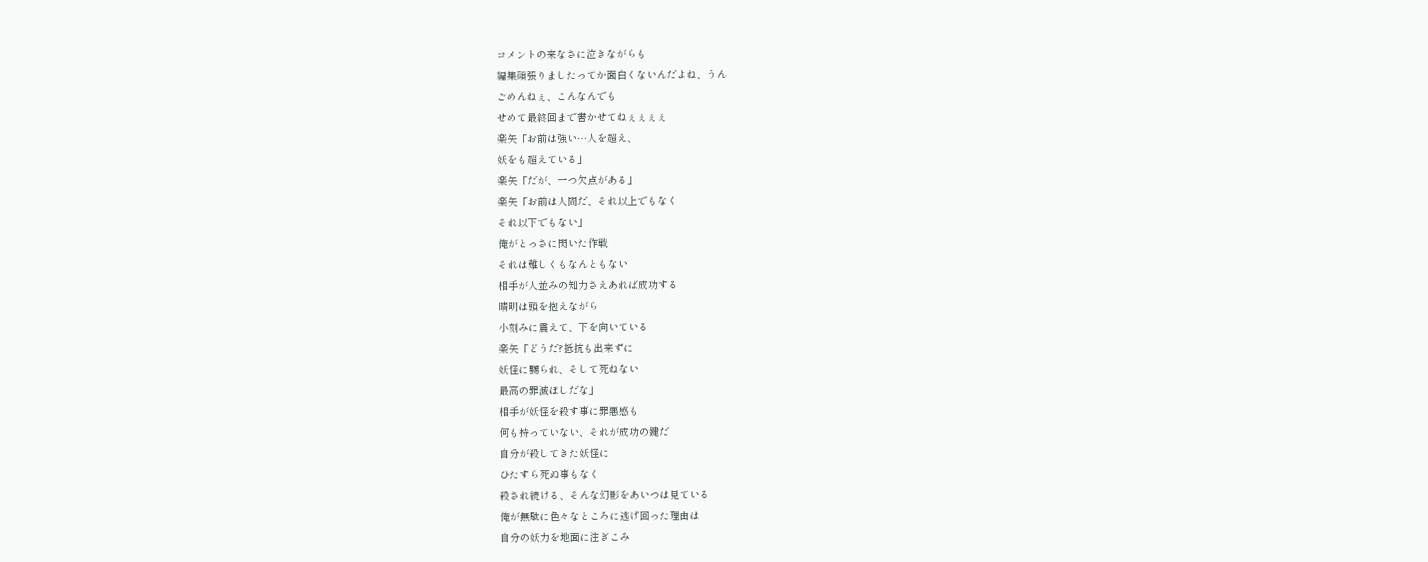コメントの来なさに泣きながらも
編集頑張りましたってか面白くないんだよね、うん
ごめんねぇ、こんなんでも
せめて最終回まで書かせてねぇぇぇぇ
楽矢「お前は強い…人を超え、
妖をも超えている」
楽矢「だが、一つ欠点がある」
楽矢「お前は人間だ、それ以上でもなく
それ以下でもない」
俺がとっさに閃いた作戦
それは難しくもなんともない
相手が人並みの知力さえあれば成功する
晴明は頭を抱えながら
小刻みに震えて、下を向いている
楽矢「どうだ?抵抗も出来ずに
妖怪に嬲られ、そして死ねない
最高の罪滅ぼしだな」
相手が妖怪を殺す事に罪悪感も
何も持っていない、それが成功の鍵だ
自分が殺してきた妖怪に
ひたすら死ぬ事もなく
殺され続ける、そんな幻影をあいつは見ている
俺が無駄に色々なところに逃げ回った理由は
自分の妖力を地面に注ぎこみ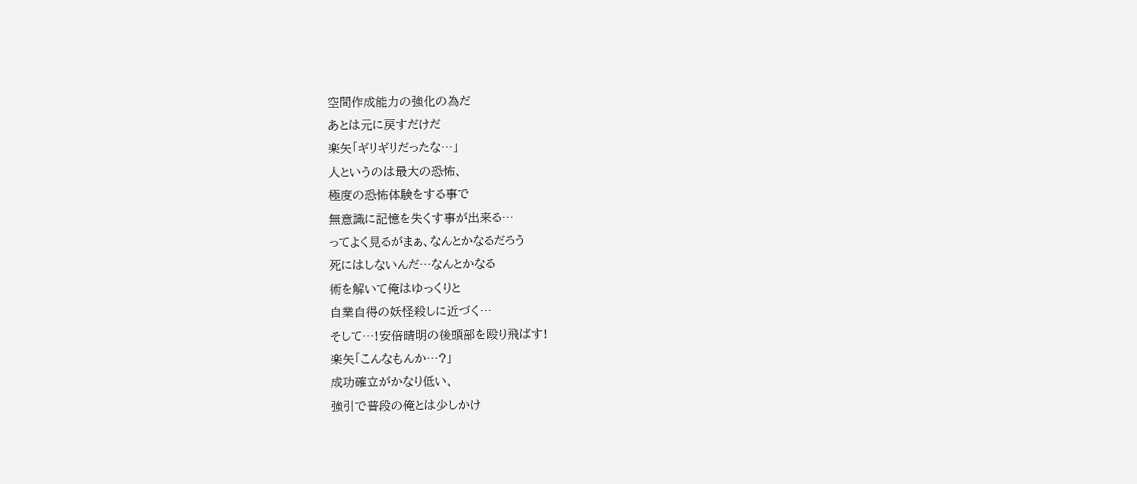空間作成能力の強化の為だ
あとは元に戻すだけだ
楽矢「ギリギリだったな…」
人というのは最大の恐怖、
極度の恐怖体験をする事で
無意識に記憶を失くす事が出来る…
ってよく見るがまぁ、なんとかなるだろう
死にはしないんだ…なんとかなる
術を解いて俺はゆっくりと
自業自得の妖怪殺しに近づく…
そして…!安倍晴明の後頭部を殴り飛ばす!
楽矢「こんなもんか…?」
成功確立がかなり低い、
強引で普段の俺とは少しかけ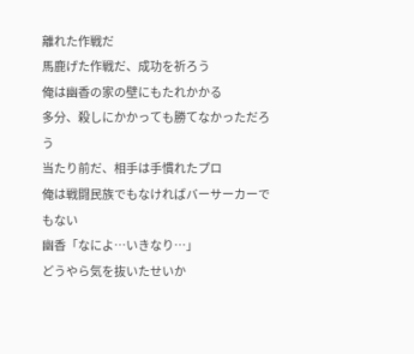離れた作戦だ
馬鹿げた作戦だ、成功を祈ろう
俺は幽香の家の壁にもたれかかる
多分、殺しにかかっても勝てなかっただろう
当たり前だ、相手は手慣れたプロ
俺は戦闘民族でもなければバーサーカーでもない
幽香「なによ…いきなり…」
どうやら気を抜いたせいか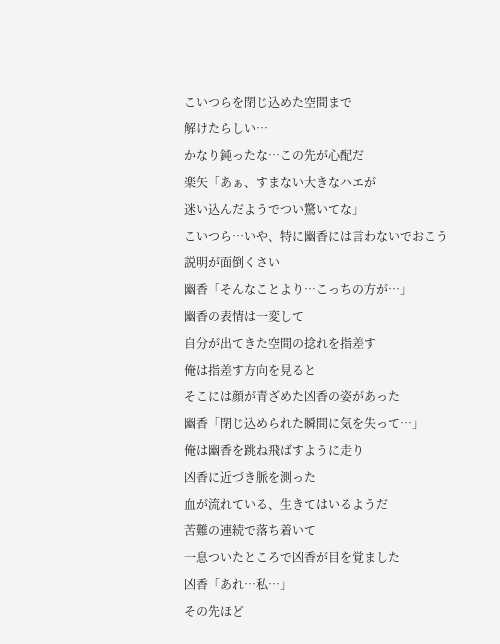こいつらを閉じ込めた空間まで
解けたらしい…
かなり鈍ったな…この先が心配だ
楽矢「あぁ、すまない大きなハエが
迷い込んだようでつい驚いてな」
こいつら…いや、特に幽香には言わないでおこう
説明が面倒くさい
幽香「そんなことより…こっちの方が…」
幽香の表情は一変して
自分が出てきた空間の捻れを指差す
俺は指差す方向を見ると
そこには顔が青ざめた凶香の姿があった
幽香「閉じ込められた瞬間に気を失って…」
俺は幽香を跳ね飛ばすように走り
凶香に近づき脈を測った
血が流れている、生きてはいるようだ
苦難の連続で落ち着いて
一息ついたところで凶香が目を覚ました
凶香「あれ…私…」
その先ほど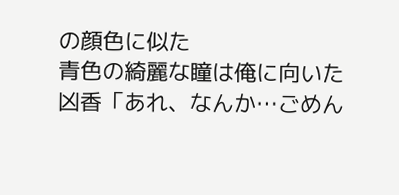の顔色に似た
青色の綺麗な瞳は俺に向いた
凶香「あれ、なんか…ごめん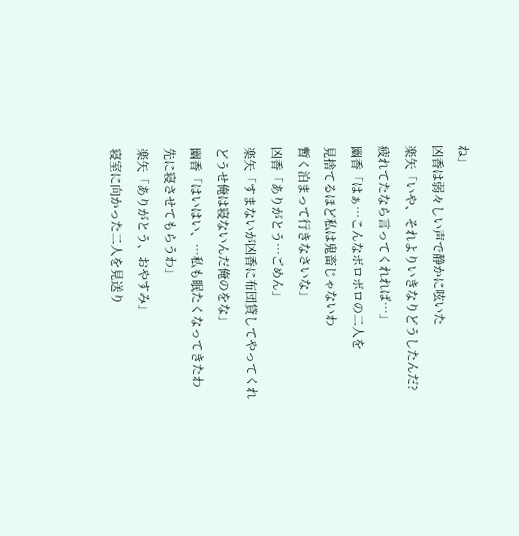ね」
凶香は弱々しい声で静かに呟いた
楽矢「いや、それよりいきなりどうしたんだ?
疲れてたなら言ってくれれば…」
幽香「はぁ…こんなボロボロの二人を
見捨てるほど私は鬼畜じゃないわ
暫く泊まって行きなさいな」
凶香「ありがとう…ごめん」
楽矢「すまないが凶香に布団貸してやってくれ
どうせ俺は寝ないんだ俺のをな」
幽香「はいはい、…私も眠たくなってきたわ
先に寝させてもらうわ」
楽矢「ありがとう、おやすみ」
寝室に向かった二人を見送り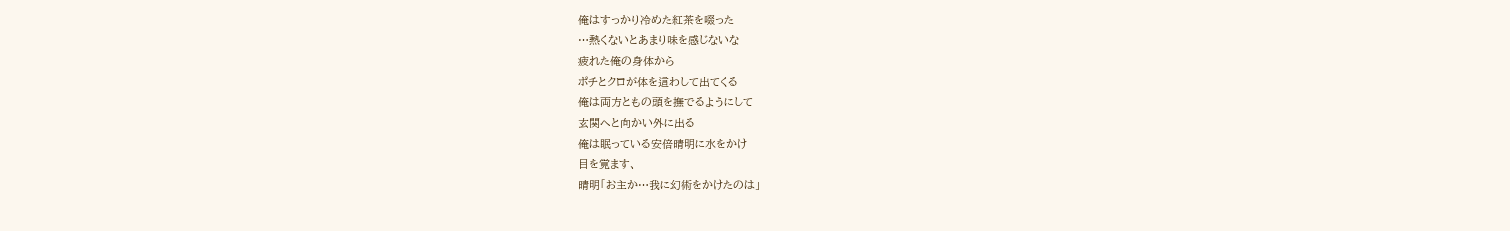俺はすっかり冷めた紅茶を啜った
…熱くないとあまり味を感じないな
疲れた俺の身体から
ポチとクロが体を這わして出てくる
俺は両方ともの頭を撫でるようにして
玄関へと向かい外に出る
俺は眠っている安倍晴明に水をかけ
目を覚ます、
晴明「お主か…我に幻術をかけたのは」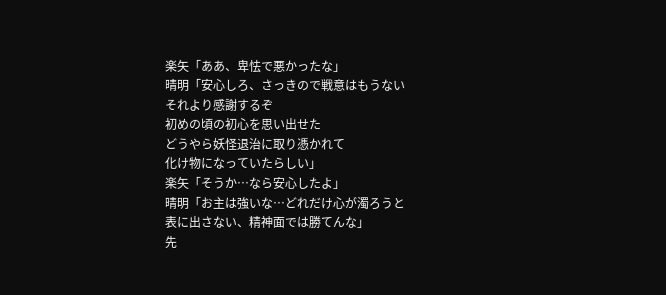楽矢「ああ、卑怯で悪かったな」
晴明「安心しろ、さっきので戦意はもうない
それより感謝するぞ
初めの頃の初心を思い出せた
どうやら妖怪退治に取り憑かれて
化け物になっていたらしい」
楽矢「そうか…なら安心したよ」
晴明「お主は強いな…どれだけ心が濁ろうと
表に出さない、精神面では勝てんな」
先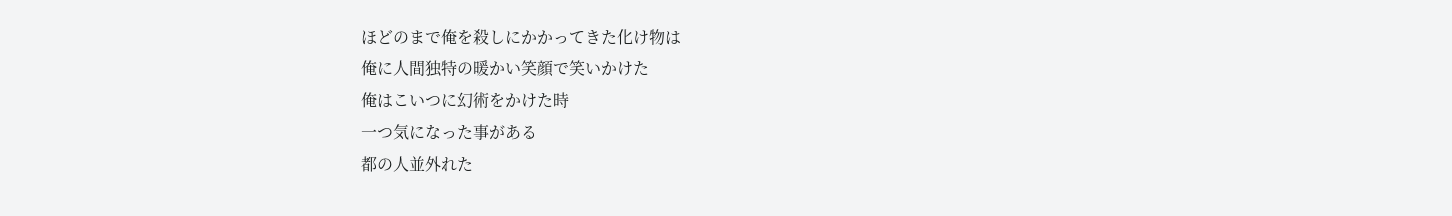ほどのまで俺を殺しにかかってきた化け物は
俺に人間独特の暖かい笑顔で笑いかけた
俺はこいつに幻術をかけた時
一つ気になった事がある
都の人並外れた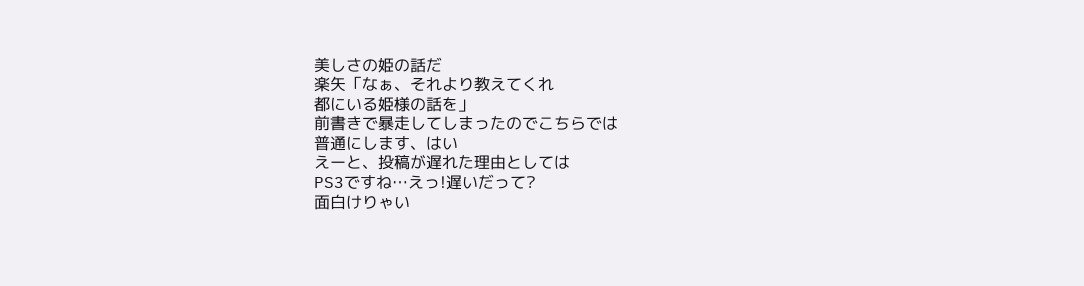美しさの姫の話だ
楽矢「なぁ、それより教えてくれ
都にいる姫様の話を」
前書きで暴走してしまったのでこちらでは
普通にします、はい
えーと、投稿が遅れた理由としては
PS3ですね…えっ!遅いだって?
面白けりゃい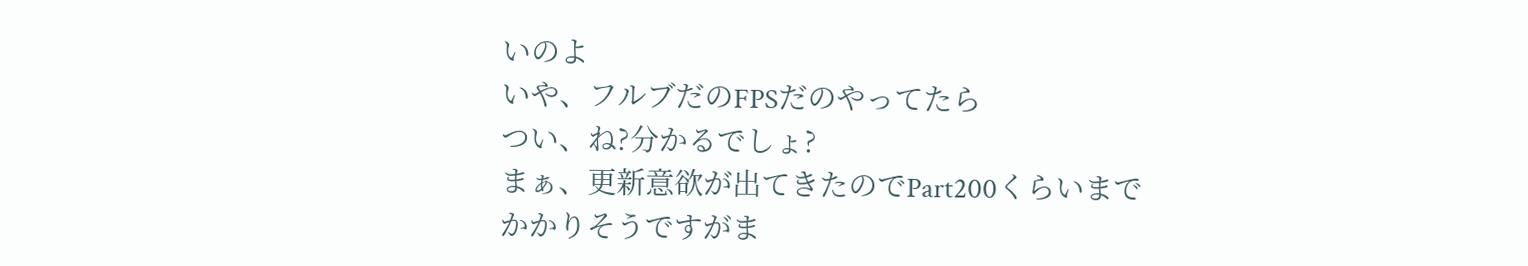いのよ
いや、フルブだのFPSだのやってたら
つい、ね?分かるでしょ?
まぁ、更新意欲が出てきたのでPart200くらいまで
かかりそうですがま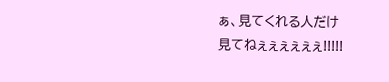ぁ、見てくれる人だけ
見てねぇぇぇぇぇぇ!!!!!